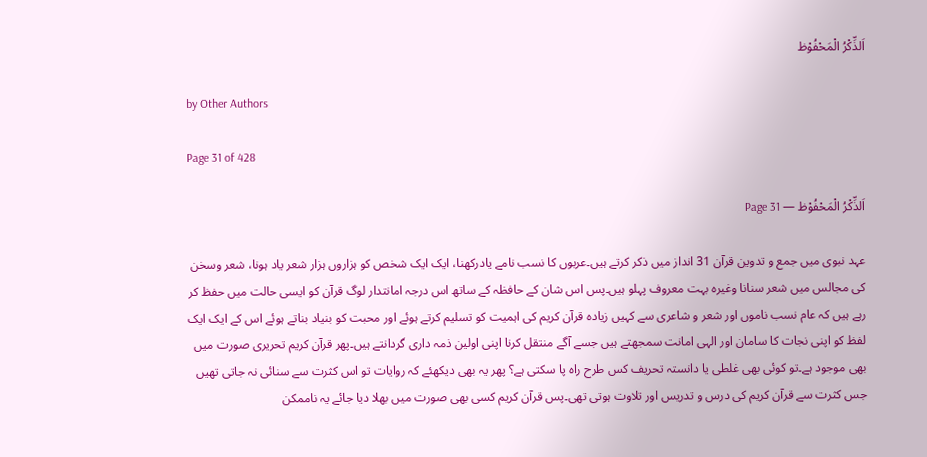اَلذِّکْرُ الْمَحْفُوْظ

by Other Authors

Page 31 of 428

اَلذِّکْرُ الْمَحْفُوْظ — Page 31

عہد نبوی میں جمع و تدوین قرآن 31 انداز میں ذکر کرتے ہیں۔عربوں کا نسب نامے یادرکھنا، ایک ایک شخص کو ہزاروں ہزار شعر یاد ہونا، شعر وسخن کی مجالس میں شعر سنانا وغیرہ بہت معروف پہلو ہیں۔پس اس شان کے حافظہ کے ساتھ اس درجہ امانتدار لوگ قرآن کو ایسی حالت میں حفظ کر رہے ہیں کہ عام نسب ناموں اور شعر و شاعری سے کہیں زیادہ قرآن کریم کی اہمیت کو تسلیم کرتے ہوئے اور محبت کو بنیاد بناتے ہوئے اس کے ایک ایک لفظ کو اپنی نجات کا سامان اور الہی امانت سمجھتے ہیں جسے آگے منتقل کرنا اپنی اولین ذمہ داری گردانتے ہیں۔پھر قرآن کریم تحریری صورت میں بھی موجود ہے۔تو کوئی بھی غلطی یا دانستہ تحریف کس طرح راہ پا سکتی ہے؟ پھر یہ بھی دیکھئے کہ روایات تو اس کثرت سے سنائی نہ جاتی تھیں جس کثرت سے قرآن کریم کی درس و تدریس اور تلاوت ہوتی تھی۔پس قرآن کریم کسی بھی صورت میں بھلا دیا جائے یہ ناممکن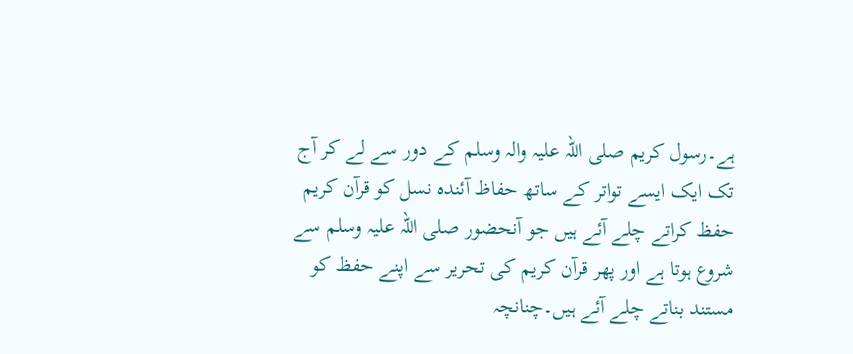ہے۔رسول کریم صلی اللہ علیہ والہ وسلم کے دور سے لے کر آج تک ایک ایسے تواتر کے ساتھ حفاظ آئندہ نسل کو قرآن کریم حفظ کراتے چلے آئے ہیں جو آنحضور صلی اللہ علیہ وسلم سے شروع ہوتا ہے اور پھر قرآن کریم کی تحریر سے اپنے حفظ کو مستند بناتے چلے آئے ہیں۔چنانچہ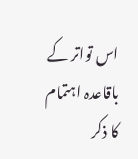اس تواتر کے باقاعدہ اہتمام کا ذکر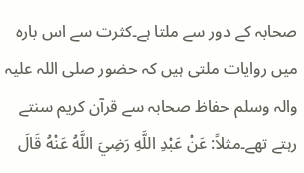صحابہ کے دور سے ملتا ہے۔کثرت سے اس بارہ میں روایات ملتی ہیں کہ حضور صلی اللہ علیہ والہ وسلم حفاظ صحابہ سے قرآن کریم سنتے رہتے تھے۔مثلاً: عَنْ عَبْدِ اللَّهِ رَضِيَ اللَّهُ عَنْهُ قَالَ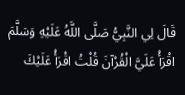قَالَ لِي النَّبِيُّ صَلَّى اللَّهُ عَلَيْهِ وَسَلَّمَ اقْرَأْ عَلَيَّ الْقُرْآنَ قُلْتُ اقْرَأْ عَلَيْكَ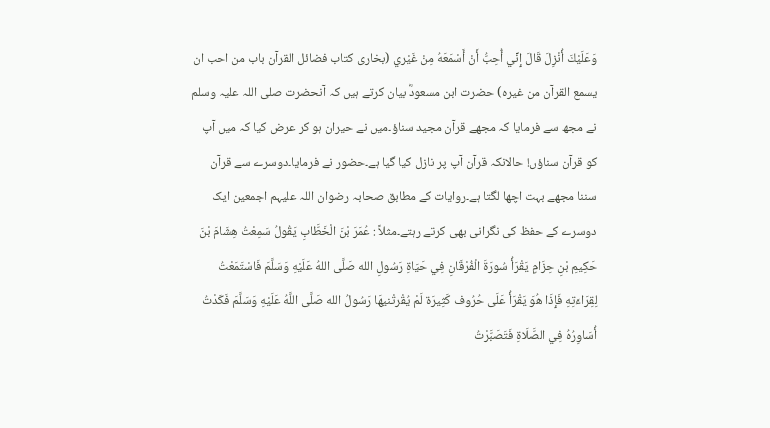وَعَلَيْكَ أُنْزِلَ قَالَ إِنِّي أُحِبُّ أَنْ أَسْمَعَهُ مِنْ غَيْري (بخاری کتاب فضائل القرآن باب من احب ان يسمع القرآن من غيره) حضرت ابن مسعودؓ بیان کرتے ہیں کہ آنحضرت صلی اللہ علیہ وسلم نے مجھ سے فرمایا کہ مجھے قرآن مجید سناؤ۔میں نے حیران ہو کر عرض کیا کہ میں آپ کو قرآن سناؤں! حالانکہ قرآن آپ پر نازل کیا گیا ہے۔حضور نے فرمایا۔دوسرے سے قرآن سننا مجھے بہت اچھا لگتا ہے۔روایات کے مطابق صحابہ رضوان اللہ علیہم اجمعین ایک دوسرے کے حفظ کی نگرانی بھی کرتے رہتے۔مثلاً : عُمَرَ بْنَ الْخَطَّابِ يَقُولُ سَمِعْتُ هِشَامَ بْنَ حَكِيمِ بْنِ حِزَامٍ يَقْرَأُ سُورَةَ الْفُرْقَانِ فِي حَيَاةِ رَسُولِ الله صَلَّى اللهُ عَلَيْهِ وَسَلَّمَ فَاسْتَمَعْتُ لِقِرَاءَتِهِ فَإِذَا هُوَ يَقْرَأُ عَلَى حُرُوف كَثِيرَة لَمْ يُقْرتْنيهَا رَسُولُ الله صَلَّى اللَّهُ عَلَيْهِ وَسَلَّمَ فَكَدْتُ أُسَاوِرُهُ فِي الصَّلَاةِ فَتَصَبَّرْتُ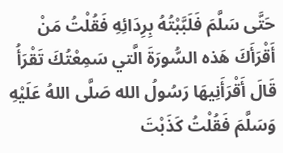حَتَّى سَلَّمَ فَلَبَّبْتُهُ بِرِدَائِهِ فَقُلْتُ مَنْ أَقْرَأَكَ هَذه السُّورَةَ الَّتي سَمِعْتُكَ تَقْرَأُ قَالَ أَقْرَأَنِيهَا رَسُولُ الله صَلَّى اللهُ عَلَيْهِ وَسَلَّمَ فَقُلْتُ كَذَبْتَ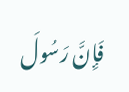فَإِنَّ رَسُولَ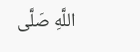اللَّهِ صَلَّى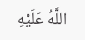اللَّهُ عَلَيْهِ